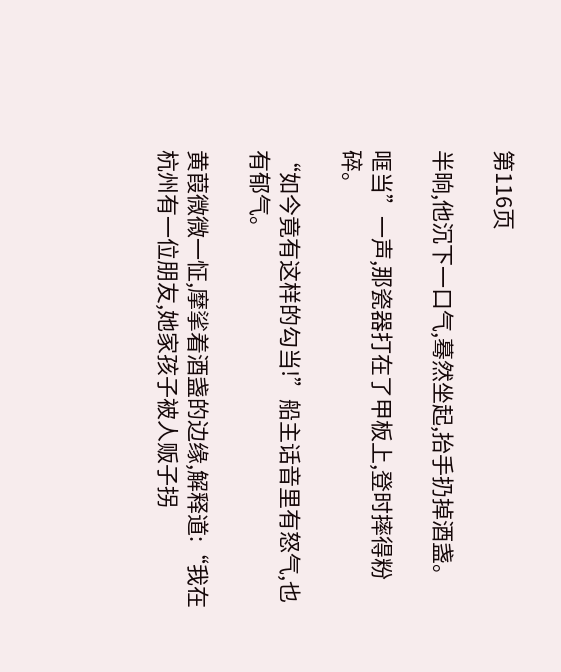第116页

半晌,他沉下一口气,蓦然坐起,抬手扔掉酒盏。

哐当”一声,那瓷器打在了甲板上,登时摔得粉碎。

“如今竟有这样的勾当!”船主话音里有怒气,也有郁气。

黄葭微微一怔,摩挲着酒盏的边缘,解释道:“我在杭州有一位朋友,她家孩子被人贩子拐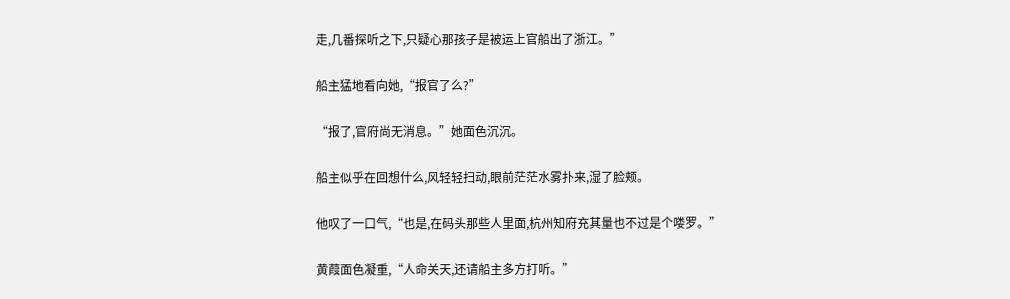走,几番探听之下,只疑心那孩子是被运上官船出了浙江。”

船主猛地看向她,“报官了么?”

“报了,官府尚无消息。”她面色沉沉。

船主似乎在回想什么,风轻轻扫动,眼前茫茫水雾扑来,湿了脸颊。

他叹了一口气,“也是,在码头那些人里面,杭州知府充其量也不过是个喽罗。”

黄葭面色凝重,“人命关天,还请船主多方打听。”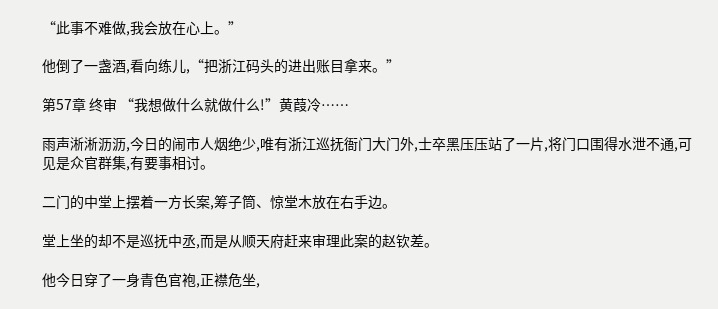“此事不难做,我会放在心上。”

他倒了一盏酒,看向练儿,“把浙江码头的进出账目拿来。”

第57章 终审 “我想做什么就做什么!”黄葭冷……

雨声淅淅沥沥,今日的闹市人烟绝少,唯有浙江巡抚衙门大门外,士卒黑压压站了一片,将门口围得水泄不通,可见是众官群集,有要事相讨。

二门的中堂上摆着一方长案,筹子筒、惊堂木放在右手边。

堂上坐的却不是巡抚中丞,而是从顺天府赶来审理此案的赵钦差。

他今日穿了一身青色官袍,正襟危坐,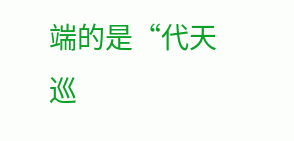端的是“代天巡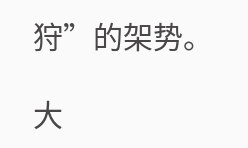狩”的架势。

大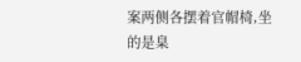案两侧各摆着官帽椅,坐的是臬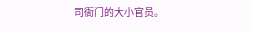司衙门的大小官员。